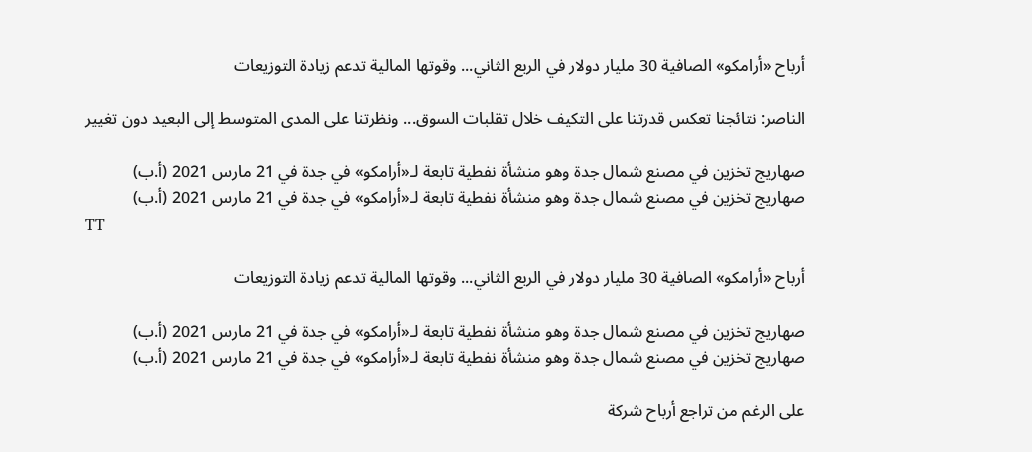أرباح «أرامكو» الصافية 30 مليار دولار في الربع الثاني... وقوتها المالية تدعم زيادة التوزيعات

الناصر: نتائجنا تعكس قدرتنا على التكيف خلال تقلبات السوق... ونظرتنا على المدى المتوسط إلى البعيد دون تغيير

صهاريج تخزين في مصنع شمال جدة وهو منشأة نفطية تابعة لـ«أرامكو» في جدة في 21 مارس 2021 (أ.ب)
صهاريج تخزين في مصنع شمال جدة وهو منشأة نفطية تابعة لـ«أرامكو» في جدة في 21 مارس 2021 (أ.ب)
TT

أرباح «أرامكو» الصافية 30 مليار دولار في الربع الثاني... وقوتها المالية تدعم زيادة التوزيعات

صهاريج تخزين في مصنع شمال جدة وهو منشأة نفطية تابعة لـ«أرامكو» في جدة في 21 مارس 2021 (أ.ب)
صهاريج تخزين في مصنع شمال جدة وهو منشأة نفطية تابعة لـ«أرامكو» في جدة في 21 مارس 2021 (أ.ب)

على الرغم من تراجع أرباح شركة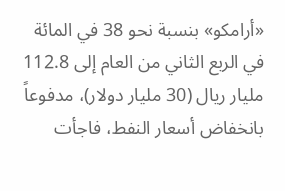«أرامكو» بنسبة نحو 38 في المائة في الربع الثاني من العام إلى 112.8 مليار ريال (30 مليار دولار)، مدفوعاً بانخفاض أسعار النفط، فاجأت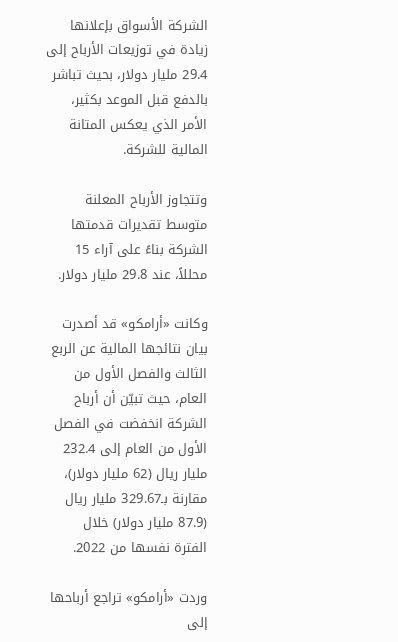الشركة الأسواق بإعلانها زيادة في توزيعات الأرباح إلى 29.4 مليار دولار، بحيث تباشر بالدفع قبل الموعد بكثير، الأمر الذي يعكس المتانة المالية للشركة.

وتتجاوز الأرباح المعلنة متوسط تقديرات قدمتها الشركة بناءً على آراء 15 محللاً، عند 29.8 مليار دولار.

وكانت «أرامكو» قد أصدرت بيان نتائجها المالية عن الربع الثالث والفصل الأول من العام، حيث تبيّن أن أرباح الشركة انخفضت في الفصل الأول من العام إلى 232.4 مليار ريال (62 مليار دولار)، مقارنة بـ329.67 مليار ريال (87.9 مليار دولار) خلال الفترة نفسها من 2022.

وردت «أرامكو» تراجع أرباحها إلى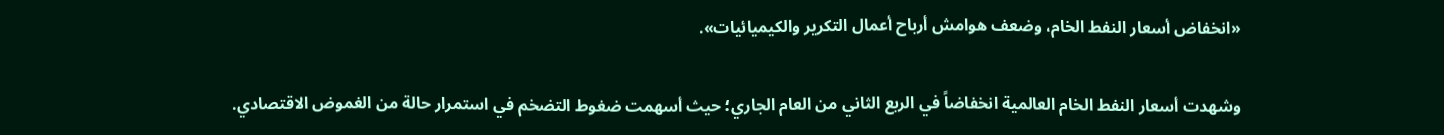«انخفاض أسعار النفط الخام، وضعف هوامش أرباح أعمال التكرير والكيميائيات».

وشهدت أسعار النفط الخام العالمية انخفاضاً في الربع الثاني من العام الجاري؛ حيث أسهمت ضغوط التضخم في استمرار حالة من الغموض الاقتصادي.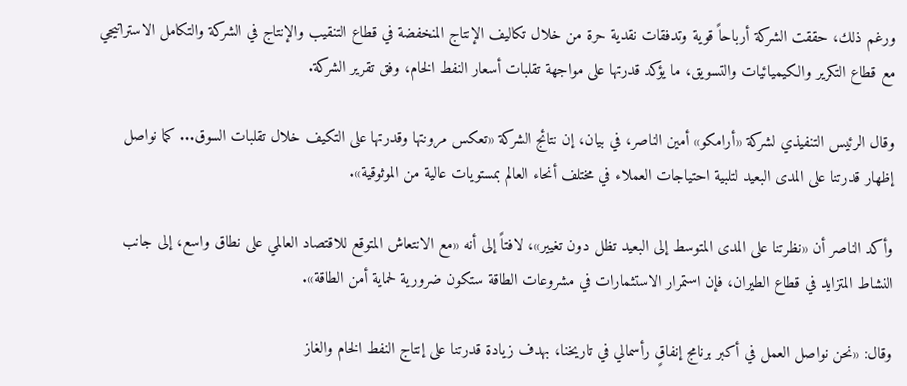ورغم ذلك، حققت الشركة أرباحاً قوية وتدفقات نقدية حرة من خلال تكاليف الإنتاج المنخفضة في قطاع التنقيب والإنتاج في الشركة والتكامل الاستراتيجي مع قطاع التكرير والكيميائيات والتسويق، ما يؤكد قدرتها على مواجهة تقلبات أسعار النفط الخام، وفق تقرير الشركة.

وقال الرئيس التنفيذي لشركة «أرامكو» أمين الناصر، في بيان، إن نتائج الشركة «تعكس مرونتها وقدرتها على التكيف خلال تقلبات السوق... كما نواصل إظهار قدرتنا على المدى البعيد لتلبية احتياجات العملاء في مختلف أنحاء العالم بمستويات عالية من الموثوقية».

وأكد الناصر أن «نظرتنا على المدى المتوسط إلى البعيد تظل دون تغيير»، لافتاً إلى أنه «مع الانتعاش المتوقع للاقتصاد العالمي على نطاق واسع، إلى جانب النشاط المتزايد في قطاع الطيران، فإن استمرار الاستثمارات في مشروعات الطاقة ستكون ضرورية لحماية أمن الطاقة».

وقال: «نحن نواصل العمل في أكبر برنامج إنفاقٍ رأسمالي في تاريخنا، بهدف زيادة قدرتنا على إنتاج النفط الخام والغاز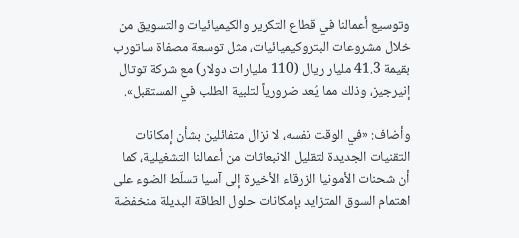وتوسيع أعمالنا في قطاع التكرير والكيميائيات والتسويق من خلال مشروعات البتروكيميائيات، مثل توسعة مصفاة ساتورب بقيمة 41.3 مليار ريال (110 مليارات دولار) مع شركة توتال إنيرجيز، وذلك مما يُعد ضرورياً لتلبية الطلب في المستقبل».

وأضاف: «في الوقت نفسه، لا نزال متفائلين بشأن إمكانات التقنيات الجديدة لتقليل الانبعاثات من أعمالنا التشغيلية، كما أن شحنات الأمونيا الزرقاء الأخيرة إلى آسيا تسلّط الضوء على اهتمام السوق المتزايد بإمكانات حلول الطاقة البديلة منخفضة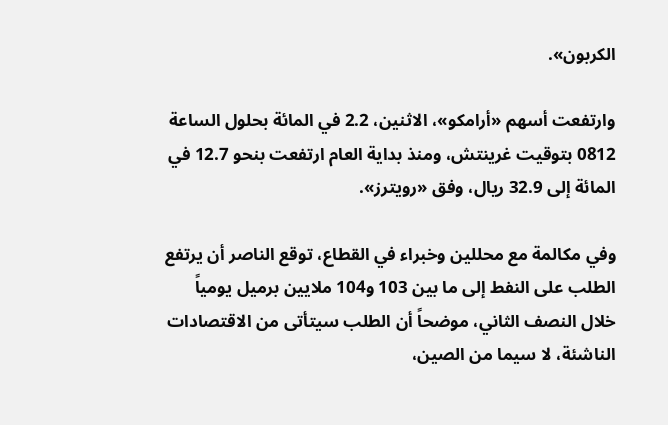الكربون».

وارتفعت أسهم «أرامكو»، الاثنين، 2.2 في المائة بحلول الساعة 0812 بتوقيت غرينتش، ومنذ بداية العام ارتفعت بنحو 12.7 في المائة إلى 32.9 ريال، وفق «رويترز».

وفي مكالمة مع محللين وخبراء في القطاع، توقع الناصر أن يرتفع الطلب على النفط إلى ما بين 103 و104 ملايين برميل يومياً خلال النصف الثاني، موضحاً أن الطلب سيتأتى من الاقتصادات الناشئة، لا سيما من الصين،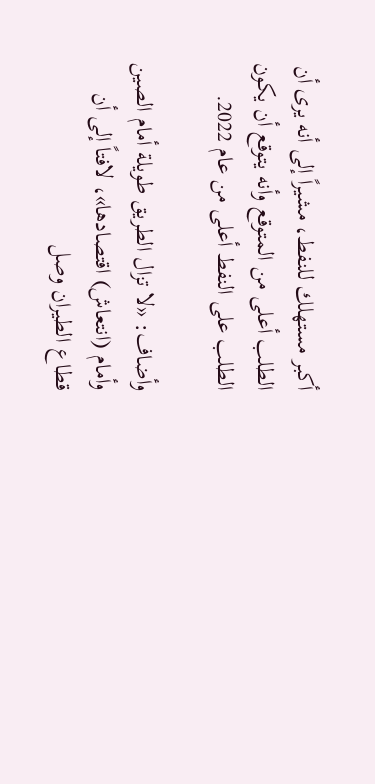أكبر مستهلك للنفط، مشيراً إلى أنه يرى أن الطلب أعلى من المتوقع وأنه يتوقع أن يكون الطلب على النفط أعلى من عام 2022.

وأضاف: «لا تزال الطريق طويلة أمام الصين وأمام (انتعاش) اقتصادها»، لافتاً إلى أن قطاع الطيران وصل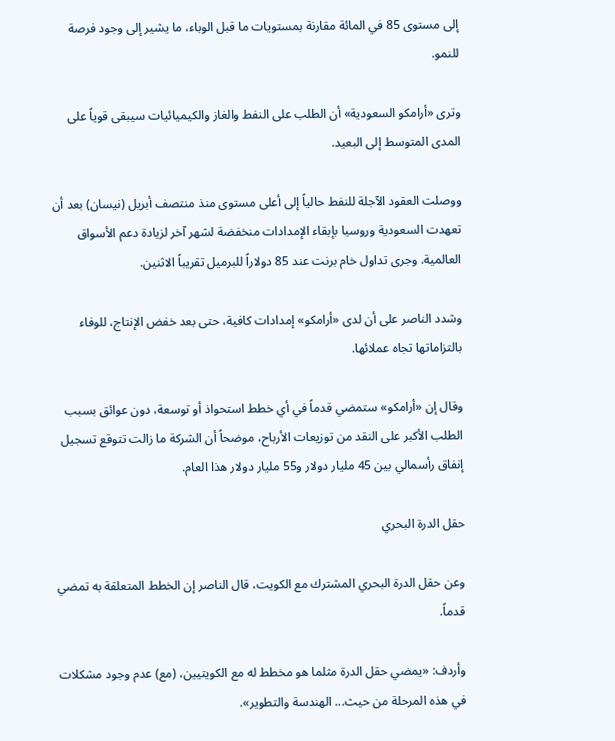إلى مستوى 85 في المائة مقارنة بمستويات ما قبل الوباء، ما يشير إلى وجود فرصة للنمو.

وترى «أرامكو السعودية» أن الطلب على النفط والغاز والكيميائيات سيبقى قوياً على المدى المتوسط إلى البعيد.

ووصلت العقود الآجلة للنفط حالياً إلى أعلى مستوى منذ منتصف أبريل (نيسان) بعد أن تعهدت السعودية وروسيا بإبقاء الإمدادات منخفضة لشهر آخر لزيادة دعم الأسواق العالمية. وجرى تداول خام برنت عند 85 دولاراً للبرميل تقريباً الاثنين.

وشدد الناصر على أن لدى «أرامكو» إمدادات كافية، حتى بعد خفض الإنتاج، للوفاء بالتزاماتها تجاه عملائها.

وقال إن «أرامكو» ستمضي قدماً في أي خطط استحواذ أو توسعة، دون عوائق بسبب الطلب الأكبر على النقد من توزيعات الأرباح، موضحاً أن الشركة ما زالت تتوقع تسجيل إنفاق رأسمالي بين 45 مليار دولار و55 مليار دولار هذا العام.

حقل الدرة البحري

وعن حقل الدرة البحري المشترك مع الكويت، قال الناصر إن الخطط المتعلقة به تمضي قدماً.

وأردف: «يمضي حقل الدرة مثلما هو مخطط له مع الكويتيين، (مع) عدم وجود مشكلات في هذه المرحلة من حيث... الهندسة والتطوير».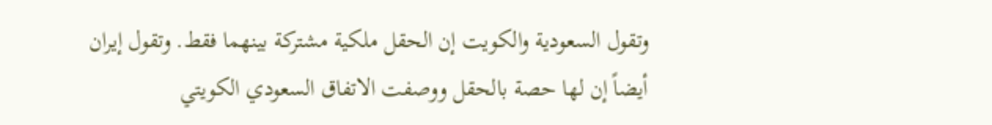وتقول السعودية والكويت إن الحقل ملكية مشتركة بينهما فقط. وتقول إيران أيضاً إن لها حصة بالحقل ووصفت الاتفاق السعودي الكويتي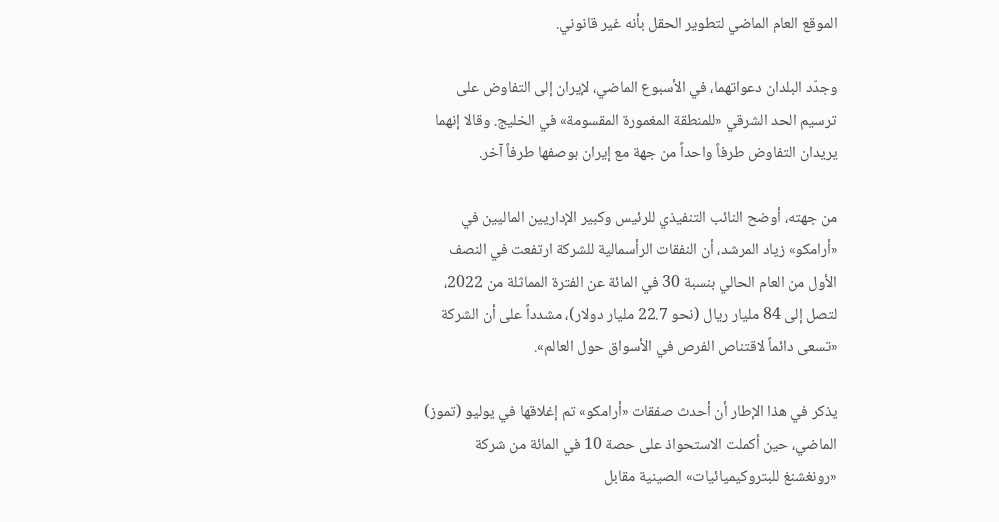الموقع العام الماضي لتطوير الحقل بأنه غير قانوني.

وجدّد البلدان دعواتهما، في الأسبوع الماضي، لإيران إلى التفاوض على ترسيم الحد الشرقي «للمنطقة المغمورة المقسومة» في الخليج. وقالا إنهما يريدان التفاوض طرفاً واحداً من جهة مع إيران بوصفها طرفاً آخر.

من جهته، أوضح النائب التنفيذي للرئيس وكبير الإداريين الماليين في «أرامكو» زياد المرشد، أن النفقات الرأسمالية للشركة ارتفعت في النصف الأول من العام الحالي بنسبة 30 في المائة عن الفترة المماثلة من 2022، لتصل إلى 84 مليار ريال (نحو 22.7 مليار دولار)، مشدداً على أن الشركة «تسعى دائماً لاقتناص الفرص في الأسواق حول العالم».

يذكر في هذا الإطار أن أحدث صفقات «أرامكو» تم إغلاقها في يوليو (تموز) الماضي، حين أكملت الاستحواذ على حصة 10 في المائة من شركة «رونغشنغ للبتروكيميائيات» الصينية مقابل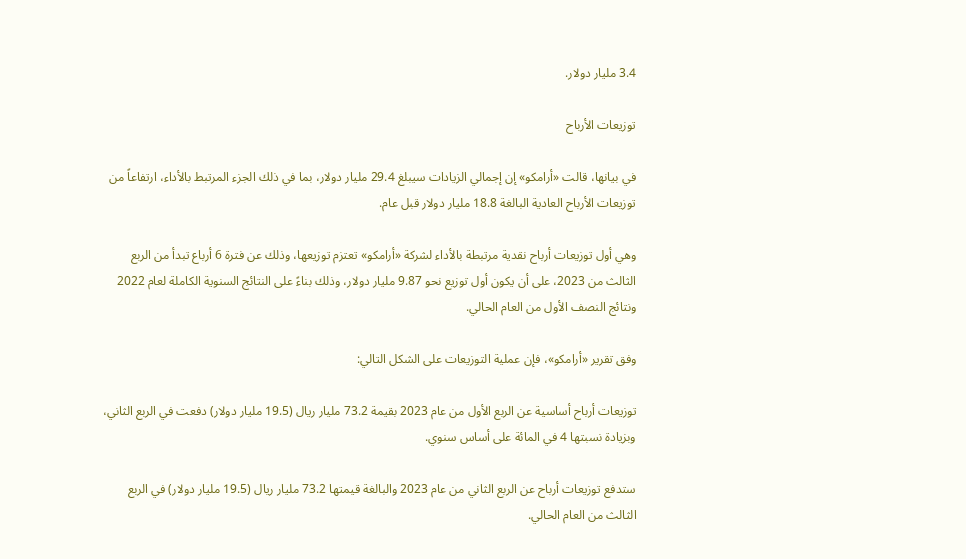3.4 مليار دولار.

توزيعات الأرباح

في بيانها، قالت «أرامكو» إن إجمالي الزيادات سيبلغ 29.4 مليار دولار، بما في ذلك الجزء المرتبط بالأداء، ارتفاعاً من توزيعات الأرباح العادية البالغة 18.8 مليار دولار قبل عام.

وهي أول توزيعات أرباح نقدية مرتبطة بالأداء لشركة «أرامكو» تعتزم توزيعها، وذلك عن فترة 6 أرباع تبدأ من الربع الثالث من 2023، على أن يكون أول توزيع نحو 9.87 مليار دولار، وذلك بناءً على النتائج السنوية الكاملة لعام 2022 ونتائج النصف الأول من العام الحالي.

وفق تقرير «أرامكو»، فإن عملية التوزيعات على الشكل التالي:

توزيعات أرباح أساسية عن الربع الأول من عام 2023 بقيمة 73.2 مليار ريال (19.5 مليار دولار) دفعت في الربع الثاني، وبزيادة نسبتها 4 في المائة على أساس سنوي.

ستدفع توزيعات أرباح عن الربع الثاني من عام 2023 والبالغة قيمتها 73.2 مليار ريال (19.5 مليار دولار) في الربع الثالث من العام الحالي.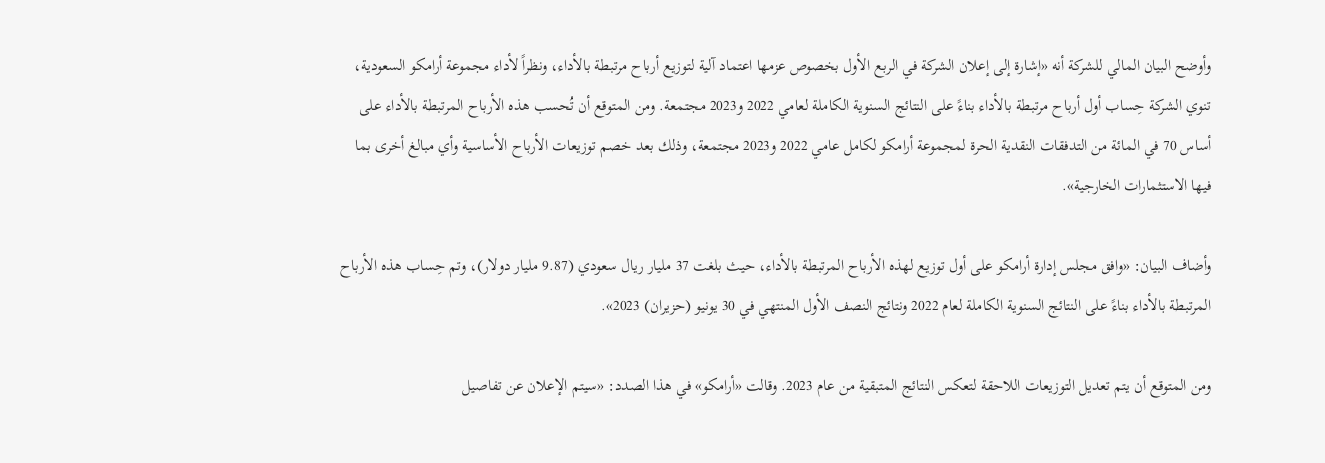وأوضح البيان المالي للشركة أنه «إشارة إلى إعلان الشركة في الربع الأول بخصوص عزمها اعتماد آلية لتوزيع أرباح مرتبطة بالأداء، ونظراً لأداء مجموعة أرامكو السعودية، تنوي الشركة حِساب أول أرباح مرتبطة بالأداء بناءً على النتائج السنوية الكاملة لعامي 2022 و2023 مجتمعة. ومن المتوقع أن تُحسب هذه الأرباح المرتبطة بالأداء على أساس 70 في المائة من التدفقات النقدية الحرة لمجموعة أرامكو لكامل عامي 2022 و2023 مجتمعة، وذلك بعد خصم توزيعات الأرباح الأساسية وأي مبالغ أخرى بما فيها الاستثمارات الخارجية».

وأضاف البيان: «وافق مجلس إدارة أرامكو على أول توزيع لهذه الأرباح المرتبطة بالأداء، حيث بلغت 37 مليار ريال سعودي (9.87 مليار دولار)، وتم حِساب هذه الأرباح المرتبطة بالأداء بناءً على النتائج السنوية الكاملة لعام 2022 ونتائج النصف الأول المنتهي في 30 يونيو (حزيران) 2023».

ومن المتوقع أن يتم تعديل التوزيعات اللاحقة لتعكس النتائج المتبقية من عام 2023. وقالت «أرامكو» في هذا الصدد: «سيتم الإعلان عن تفاصيل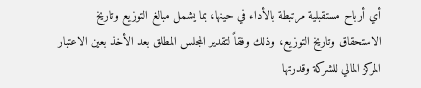أي أرباح مستقبلية مرتبطة بالأداء في حينها، بما يشمل مبالغ التوزيع وتاريخ الاستحقاق وتاريخ التوزيع، وذلك وفقاً لتقدير المجلس المطلق بعد الأخذ بعين الاعتبار المركز المالي للشركة وقدرتها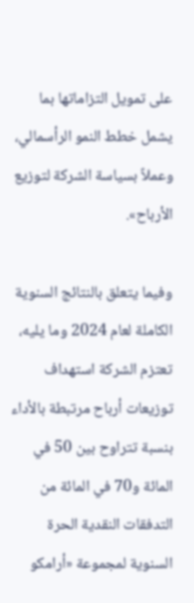على تمويل التزاماتها بما يشمل خطط النمو الرأسمالي، وعملاً بسياسة الشركة لتوزيع الأرباح».

وفيما يتعلق بالنتائج السنوية الكاملة لعام 2024 وما يليه، تعتزم الشركة استهداف توزيعات أرباح مرتبطة بالأداء بنسبة تتراوح بين 50 في المائة و70 في المائة من التدفقات النقدية الحرة السنوية لمجموعة «أرامكو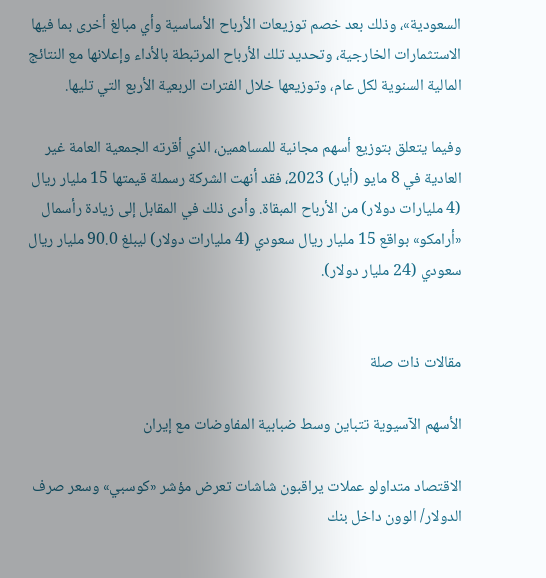السعودية»، وذلك بعد خصم توزيعات الأرباح الأساسية وأي مبالغ أخرى بما فيها الاستثمارات الخارجية، وتحديد تلك الأرباح المرتبطة بالأداء وإعلانها مع النتائج المالية السنوية لكل عام، وتوزيعها خلال الفترات الربعية الأربع التي تليها.

وفيما يتعلق بتوزيع أسهم مجانية للمساهمين، الذي أقرته الجمعية العامة غير العادية في 8 مايو (أيار) 2023، فقد أنهت الشركة رسملة قيمتها 15 مليار ريال (4 مليارات دولار) من الأرباح المبقاة. وأدى ذلك في المقابل إلى زيادة رأسمال «أرامكو» بواقع 15 مليار ريال سعودي (4 مليارات دولار) ليبلغ 90.0 مليار ريال سعودي (24 مليار دولار).


مقالات ذات صلة

الأسهم الآسيوية تتباين وسط ضبابية المفاوضات مع إيران

الاقتصاد متداولو عملات يراقبون شاشات تعرض مؤشر «كوسبي» وسعر صرف الدولار/ الوون داخل بنك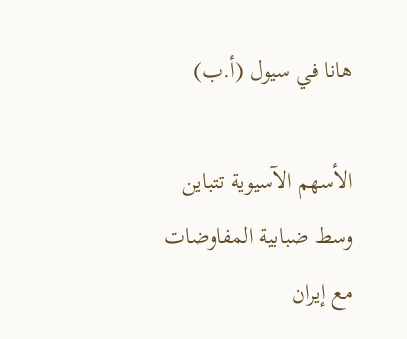هانا في سيول (أ.ب)

الأسهم الآسيوية تتباين وسط ضبابية المفاوضات مع إيران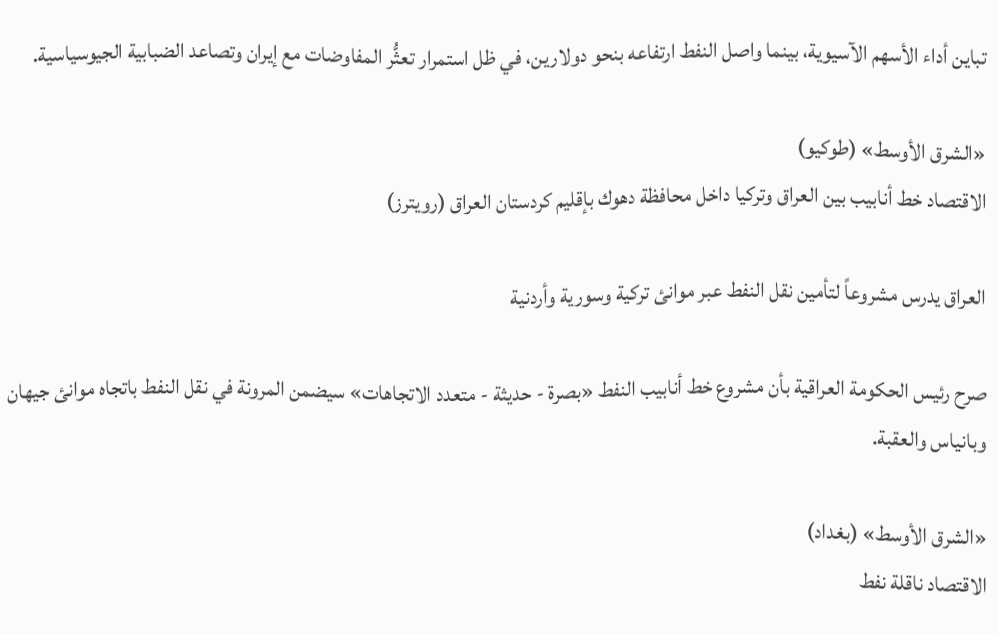تباين أداء الأسهم الآسيوية، بينما واصل النفط ارتفاعه بنحو دولارين، في ظل استمرار تعثُّر المفاوضات مع إيران وتصاعد الضبابية الجيوسياسية.

«الشرق الأوسط» (طوكيو)
الاقتصاد خط أنابيب بين العراق وتركيا داخل محافظة دهوك بإقليم كردستان العراق (رويترز)

العراق يدرس مشروعاً لتأمين نقل النفط عبر موانئ تركية وسورية وأردنية

صرح رئيس الحكومة العراقية بأن مشروع خط أنابيب النفط «بصرة - حديثة - متعدد الاتجاهات» سيضمن المرونة في نقل النفط باتجاه موانئ جيهان وبانياس والعقبة.

«الشرق الأوسط» (بغداد)
الاقتصاد ناقلة نفط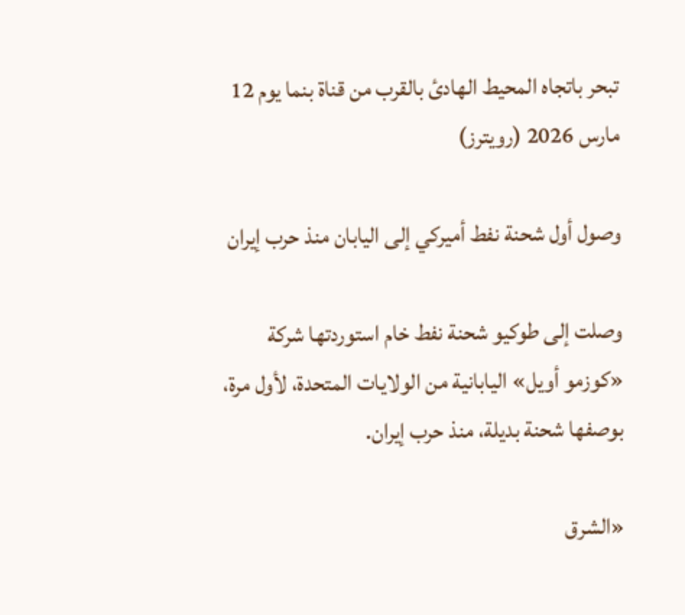تبحر باتجاه المحيط الهادئ بالقرب من قناة بنما يوم 12 مارس 2026 (رويترز)

وصول أول شحنة نفط أميركي إلى اليابان منذ حرب إيران

وصلت إلى طوكيو شحنة نفط خام استوردتها شركة «كوزمو أويل» اليابانية من الولايات المتحدة، لأول مرة، بوصفها شحنة بديلة، منذ حرب إيران.

«الشرق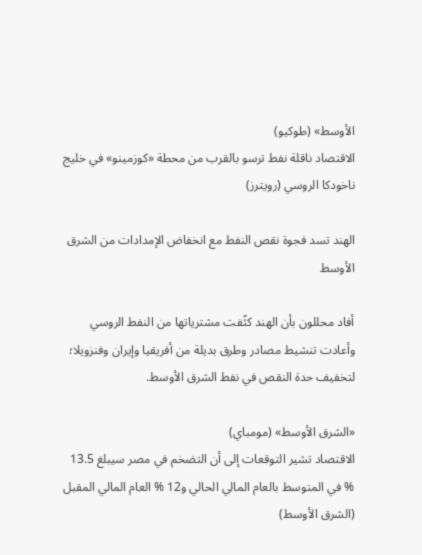الأوسط» (طوكيو)
الاقتصاد ناقلة نفط ترسو بالقرب من محطة «كوزمينو» في خليج ناخودكا الروسي (رويترز)

الهند تسد فجوة نقص النفط مع انخفاض الإمدادات من الشرق الأوسط

أفاد محللون بأن الهند كثّفت مشترياتها من النفط الروسي وأعادت تنشيط مصادر وطرق بديلة من أفريقيا وإيران وفنزويلا؛ لتخفيف حدة النقص في نفط الشرق الأوسط.

«الشرق الأوسط» (مومباي)
الاقتصاد تشير التوقعات إلى أن التضخم في مصر سيبلغ 13.5 % في المتوسط بالعام المالي الحالي و12 % العام المالي المقبل (الشرق الأوسط)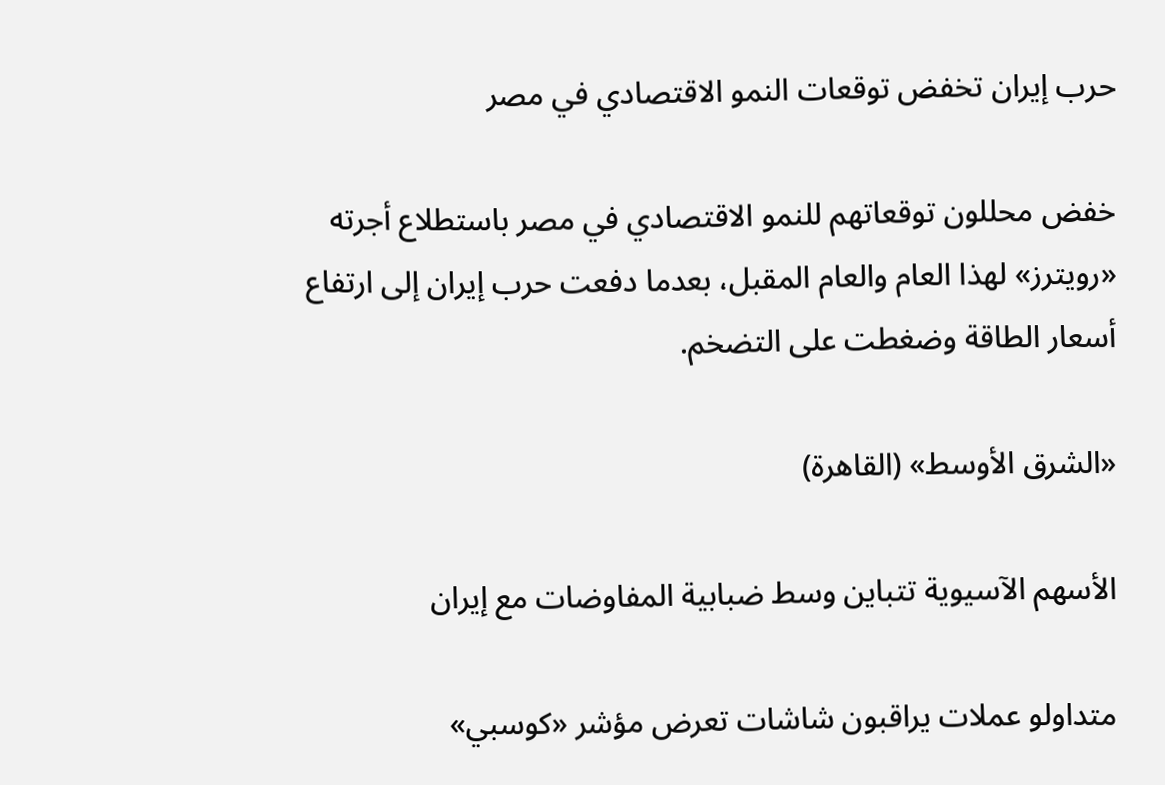حرب إيران تخفض توقعات النمو الاقتصادي في مصر

خفض محللون توقعاتهم للنمو الاقتصادي في مصر باستطلاع أجرته «رويترز» لهذا العام والعام المقبل، بعدما دفعت حرب إيران إلى ارتفاع أسعار الطاقة وضغطت على التضخم.

«الشرق الأوسط» (القاهرة)

الأسهم الآسيوية تتباين وسط ضبابية المفاوضات مع إيران

متداولو عملات يراقبون شاشات تعرض مؤشر «كوسبي»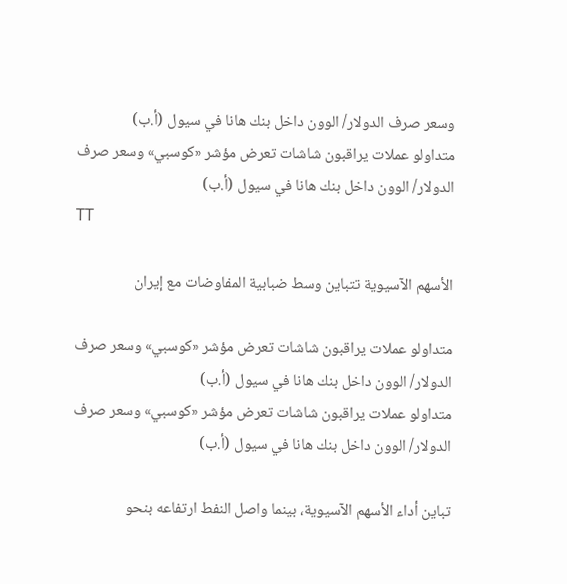وسعر صرف الدولار/ الوون داخل بنك هانا في سيول (أ.ب)
متداولو عملات يراقبون شاشات تعرض مؤشر «كوسبي» وسعر صرف الدولار/ الوون داخل بنك هانا في سيول (أ.ب)
TT

الأسهم الآسيوية تتباين وسط ضبابية المفاوضات مع إيران

متداولو عملات يراقبون شاشات تعرض مؤشر «كوسبي» وسعر صرف الدولار/ الوون داخل بنك هانا في سيول (أ.ب)
متداولو عملات يراقبون شاشات تعرض مؤشر «كوسبي» وسعر صرف الدولار/ الوون داخل بنك هانا في سيول (أ.ب)

تباين أداء الأسهم الآسيوية، بينما واصل النفط ارتفاعه بنحو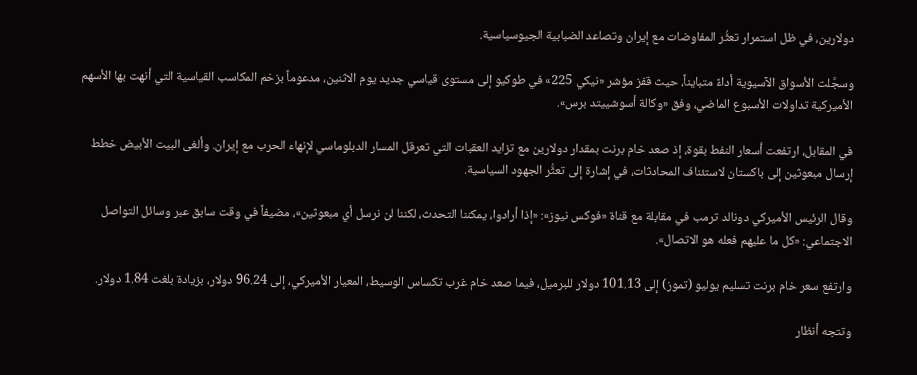دولارين، في ظل استمرار تعثُّر المفاوضات مع إيران وتصاعد الضبابية الجيوسياسية.

وسجَّلت الأسواق الآسيوية أداءً متبايناً، حيث قفز مؤشر «نيكي 225» في طوكيو إلى مستوى قياسي جديد يوم الاثنين، مدعوماً بزخم المكاسب القياسية التي أنهت بها الأسهم الأميركية تداولات الأسبوع الماضي، وفق «وكالة أسوشييتد برس».

في المقابل، ارتفعت أسعار النفط بقوة، إذ صعد خام برنت بمقدار دولارين مع تزايد العقبات التي تعرقل المسار الدبلوماسي لإنهاء الحرب مع إيران. وألغى البيت الأبيض خطط إرسال مبعوثين إلى باكستان لاستئناف المحادثات، في إشارة إلى تعثُّر الجهود السياسية.

وقال الرئيس الأميركي دونالد ترمب في مقابلة مع قناة «فوكس نيوز»: «إذا أرادوا، يمكننا التحدث، لكننا لن نرسل أي مبعوثين»، مضيفاً في وقت سابق عبر وسائل التواصل الاجتماعي: «كل ما عليهم فعله هو الاتصال».

وارتفع سعر خام برنت تسليم يوليو (تموز) إلى 101.13 دولار للبرميل، فيما صعد خام غرب تكساس الوسيط، المعيار الأميركي، إلى 96.24 دولار، بزيادة بلغت 1.84 دولار.

وتتجه أنظار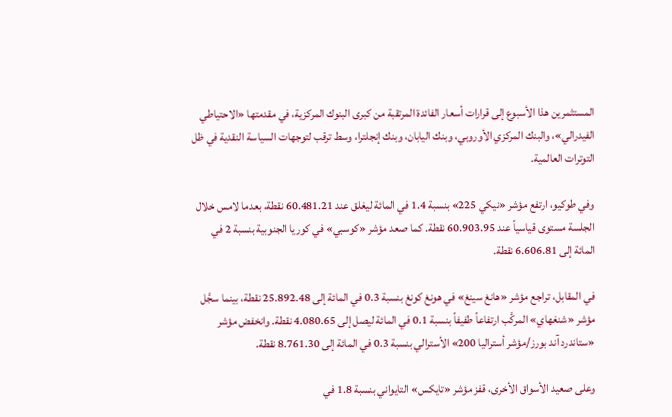المستثمرين هذا الأسبوع إلى قرارات أسعار الفائدة المرتقبة من كبرى البنوك المركزية، في مقدمتها «الاحتياطي الفيدرالي»، والبنك المركزي الأوروبي، وبنك اليابان، وبنك إنجلترا، وسط ترقب لتوجهات السياسة النقدية في ظل التوترات العالمية.

وفي طوكيو، ارتفع مؤشر «نيكي 225» بنسبة 1.4 في المائة ليغلق عند 60.481.21 نقطة، بعدما لامس خلال الجلسة مستوى قياسياً عند 60.903.95 نقطة. كما صعد مؤشر «كوسبي» في كوريا الجنوبية بنسبة 2 في المائة إلى 6.606.81 نقطة.

في المقابل، تراجع مؤشر «هانغ سينغ» في هونغ كونغ بنسبة 0.3 في المائة إلى 25.892.48 نقطة، بينما سجَّل مؤشر «شنغهاي» المركَّب ارتفاعاً طفيفاً بنسبة 0.1 في المائة ليصل إلى 4.080.65 نقطة. وانخفض مؤشر «ستاندرد آند بورز/مؤشر أستراليا 200» الأسترالي بنسبة 0.3 في المائة إلى 8.761.30 نقطة.

وعلى صعيد الأسواق الأخرى، قفز مؤشر «تايكس» التايواني بنسبة 1.8 في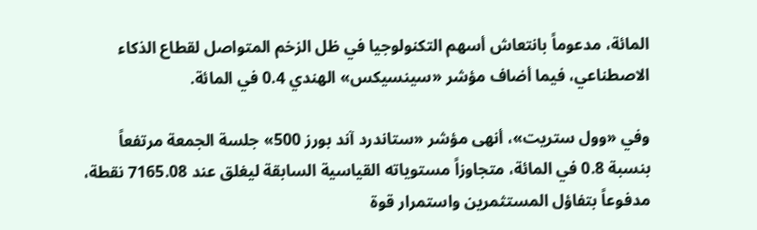المائة، مدعوماً بانتعاش أسهم التكنولوجيا في ظل الزخم المتواصل لقطاع الذكاء الاصطناعي، فيما أضاف مؤشر «سينسيكس» الهندي 0.4 في المائة.

وفي «وول ستريت»، أنهى مؤشر «ستاندرد آند بورز 500» جلسة الجمعة مرتفعاً بنسبة 0.8 في المائة، متجاوزاً مستوياته القياسية السابقة ليغلق عند 7165.08 نقطة، مدفوعاً بتفاؤل المستثمرين واستمرار قوة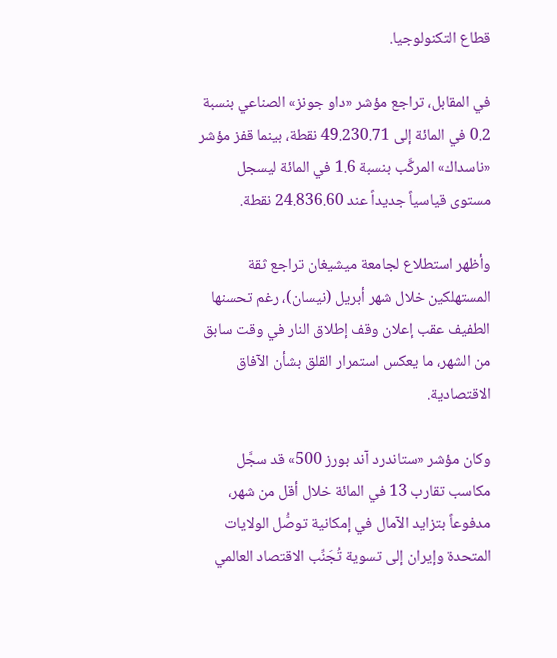قطاع التكنولوجيا.

في المقابل، تراجع مؤشر «داو جونز» الصناعي بنسبة 0.2 في المائة إلى 49.230.71 نقطة، بينما قفز مؤشر «ناسداك» المركَّب بنسبة 1.6 في المائة ليسجل مستوى قياسياً جديداً عند 24.836.60 نقطة.

وأظهر استطلاع لجامعة ميشيغان تراجع ثقة المستهلكين خلال شهر أبريل (نيسان)، رغم تحسنها الطفيف عقب إعلان وقف إطلاق النار في وقت سابق من الشهر، ما يعكس استمرار القلق بشأن الآفاق الاقتصادية.

وكان مؤشر «ستاندرد آند بورز 500» قد سجَّل مكاسب تقارب 13 في المائة خلال أقل من شهر، مدفوعاً بتزايد الآمال في إمكانية توصُّل الولايات المتحدة وإيران إلى تسوية تُجَنِّب الاقتصاد العالمي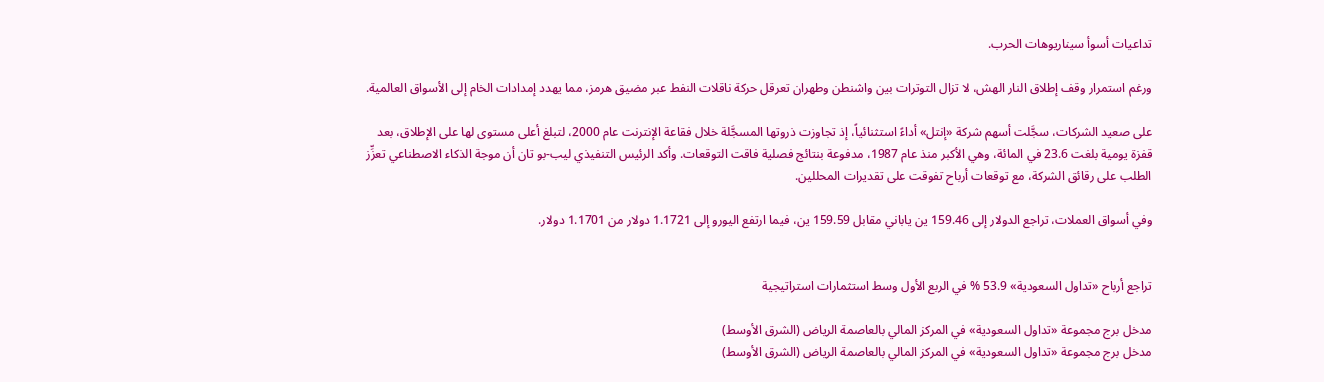تداعيات أسوأ سيناريوهات الحرب.

ورغم استمرار وقف إطلاق النار الهش، لا تزال التوترات بين واشنطن وطهران تعرقل حركة ناقلات النفط عبر مضيق هرمز، مما يهدد إمدادات الخام إلى الأسواق العالمية.

على صعيد الشركات، سجَّلت أسهم شركة «إنتل» أداءً استثنائياً، إذ تجاوزت ذروتها المسجَّلة خلال فقاعة الإنترنت عام 2000، لتبلغ أعلى مستوى لها على الإطلاق، بعد قفزة يومية بلغت 23.6 في المائة، وهي الأكبر منذ عام 1987، مدفوعة بنتائج فصلية فاقت التوقعات. وأكد الرئيس التنفيذي ليب-بو تان أن موجة الذكاء الاصطناعي تعزِّز الطلب على رقائق الشركة، مع توقعات أرباح تفوقت على تقديرات المحللين.

وفي أسواق العملات، تراجع الدولار إلى 159.46 ين ياباني مقابل 159.59 ين، فيما ارتفع اليورو إلى 1.1721 دولار من 1.1701 دولار.


تراجع أرباح «تداول السعودية» 53.9 % في الربع الأول وسط استثمارات استراتيجية

مدخل برج مجموعة «تداول السعودية» في المركز المالي بالعاصمة الرياض (الشرق الأوسط)
مدخل برج مجموعة «تداول السعودية» في المركز المالي بالعاصمة الرياض (الشرق الأوسط)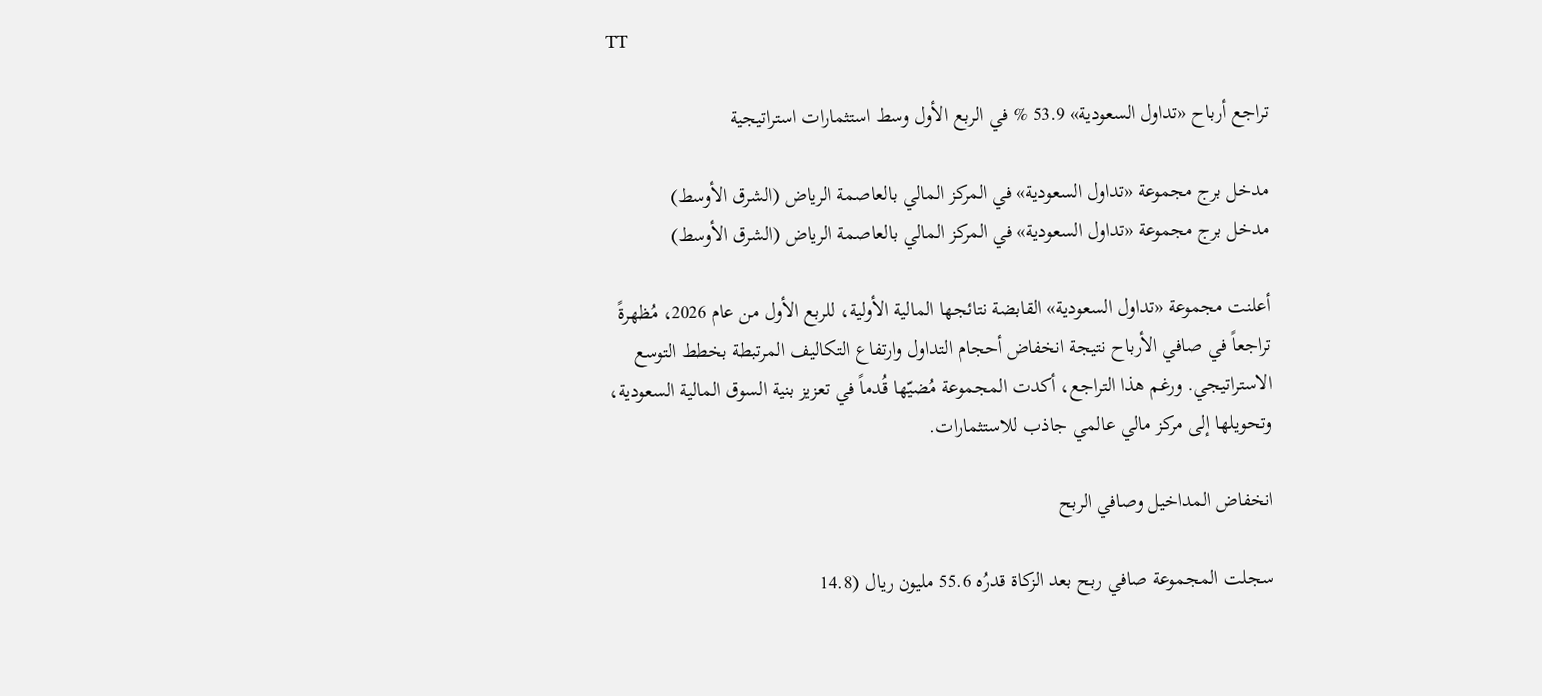TT

تراجع أرباح «تداول السعودية» 53.9 % في الربع الأول وسط استثمارات استراتيجية

مدخل برج مجموعة «تداول السعودية» في المركز المالي بالعاصمة الرياض (الشرق الأوسط)
مدخل برج مجموعة «تداول السعودية» في المركز المالي بالعاصمة الرياض (الشرق الأوسط)

أعلنت مجموعة «تداول السعودية» القابضة نتائجها المالية الأولية، للربع الأول من عام 2026، مُظهرةً تراجعاً في صافي الأرباح نتيجة انخفاض أحجام التداول وارتفاع التكاليف المرتبطة بخطط التوسع الاستراتيجي. ورغم هذا التراجع، أكدت المجموعة مُضيّها قُدماً في تعزيز بنية السوق المالية السعودية، وتحويلها إلى مركز مالي عالمي جاذب للاستثمارات.

انخفاض المداخيل وصافي الربح

سجلت المجموعة صافي ربح بعد الزكاة قدرُه 55.6 مليون ريال (14.8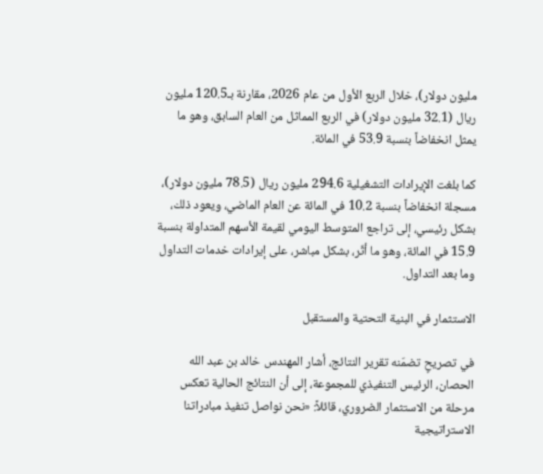مليون دولار)، خلال الربع الأول من عام 2026، مقارنة بـ120.5 مليون ريال (32.1 مليون دولار) في الربع المماثل من العام السابق، وهو ما يمثل انخفاضاً بنسبة 53.9 في المائة.

كما بلغت الإيرادات التشغيلية 294.6 مليون ريال (78.5 مليون دولار)، مسجلة انخفاضاً بنسبة 10.2 في المائة عن العام الماضي، ويعود ذلك، بشكل رئيسي، إلى تراجع المتوسط اليومي لقيمة الأسهم المتداولة بنسبة 15.9 في المائة، وهو ما أثّر، بشكل مباشر، على إيرادات خدمات التداول وما بعد التداول.

الاستثمار في البنية التحتية والمستقبل

في تصريحٍ تضمّنه تقرير النتائج، أشار المهندس خالد بن عبد الله الحصان، الرئيس التنفيذي للمجموعة، إلى أن النتائج الحالية تعكس مرحلة من الاستثمار الضروري، قائلاً: «نحن نواصل تنفيذ مبادراتنا الاستراتيجية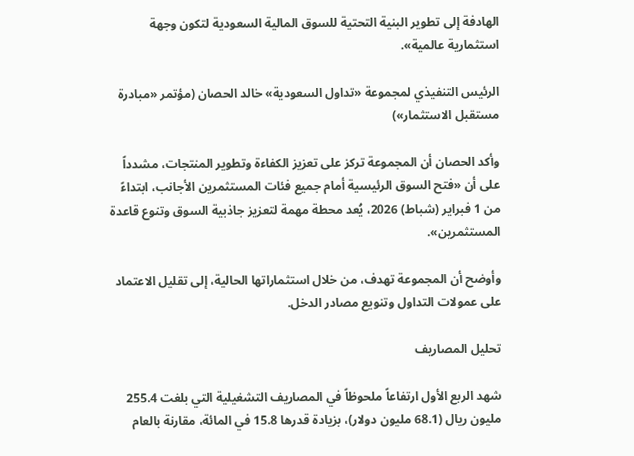الهادفة إلى تطوير البنية التحتية للسوق المالية السعودية لتكون وجهة استثمارية عالمية».

الرئيس التنفيذي لمجموعة «تداول السعودية» خالد الحصان (مؤتمر «مبادرة مستقبل الاستثمار»)

وأكد الحصان أن المجموعة تركز على تعزيز الكفاءة وتطوير المنتجات، مشدداً على أن «فتح السوق الرئيسية أمام جميع فئات المستثمرين الأجانب، ابتداءً من 1 فبراير (شباط) 2026، يُعد محطة مهمة لتعزيز جاذبية السوق وتنوع قاعدة المستثمرين».

وأوضح أن المجموعة تهدف، من خلال استثماراتها الحالية، إلى تقليل الاعتماد على عمولات التداول وتنويع مصادر الدخل.

تحليل المصاريف

شهد الربع الأول ارتفاعاً ملحوظاً في المصاريف التشغيلية التي بلغت 255.4 مليون ريال (68.1 مليون دولار)، بزيادة قدرها 15.8 في المائة، مقارنة بالعام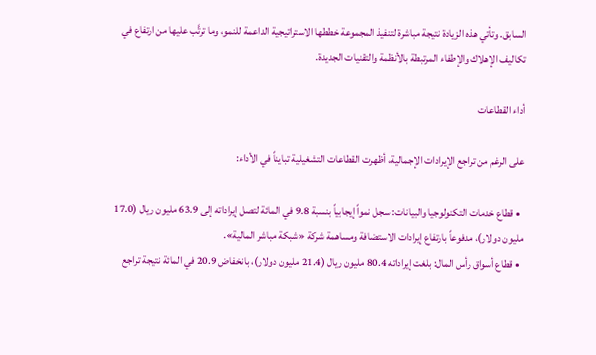السابق. وتأتي هذه الزيادة نتيجة مباشرة لتنفيذ المجموعة خططها الاستراتيجية الداعمة للنمو، وما ترتَّب عليها من ارتفاع في تكاليف الإهلاك والإطفاء المرتبطة بالأنظمة والتقنيات الجديدة.

أداء القطاعات

على الرغم من تراجع الإيرادات الإجمالية، أظهرت القطاعات التشغيلية تبايناً في الأداء:

  • قطاع خدمات التكنولوجيا والبيانات: سجل نمواً إيجابياً بنسبة 9.8 في المائة لتصل إيراداته إلى 63.9 مليون ريال (17.0 مليون دولار)، مدفوعاً بارتفاع إيرادات الاستضافة ومساهمة شركة «شبكة مباشر المالية».
  • قطاع أسواق رأس المال: بلغت إيراداته 80.4 مليون ريال (21.4 مليون دولار)، بانخفاض 20.9 في المائة نتيجة تراجع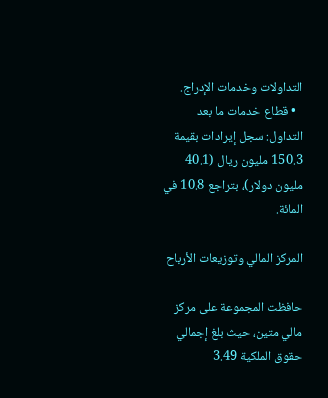التداولات وخدمات الإدراج.
  • قطاع خدمات ما بعد التداول: سجل إيرادات بقيمة 150.3 مليون ريال (40.1 مليون دولار)، بتراجع 10.8 في المائة.

المركز المالي وتوزيعات الأرباح

حافظت المجموعة على مركز مالي متين، حيث بلغ إجمالي حقوق الملكية 3.49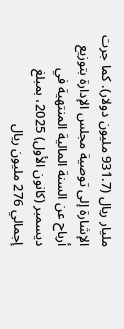مليار ريال (931.7 مليون دولار). كما جرت الإشارة إلى توصية مجلس الإدارة بتوزيع أرباح عن السنة المالية المنتهية في ديسمبر (كانون الأول) 2025، بمبلغ إجمالي 276 مليون ريال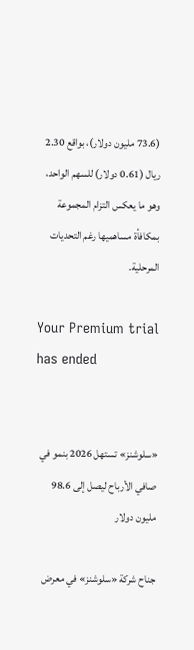(73.6 مليون دولار)، بواقع 2.30 ريال (0.61 دولار) للسهم الواحد، وهو ما يعكس التزام المجموعة بمكافأة مساهميها رغم التحديات المرحلية.

Your Premium trial has ended


«سلوشنز» تستهل 2026 بنمو في صافي الأرباح ليصل إلى 98.6 مليون دولار

جناح شركة «سلوشنز» في معرض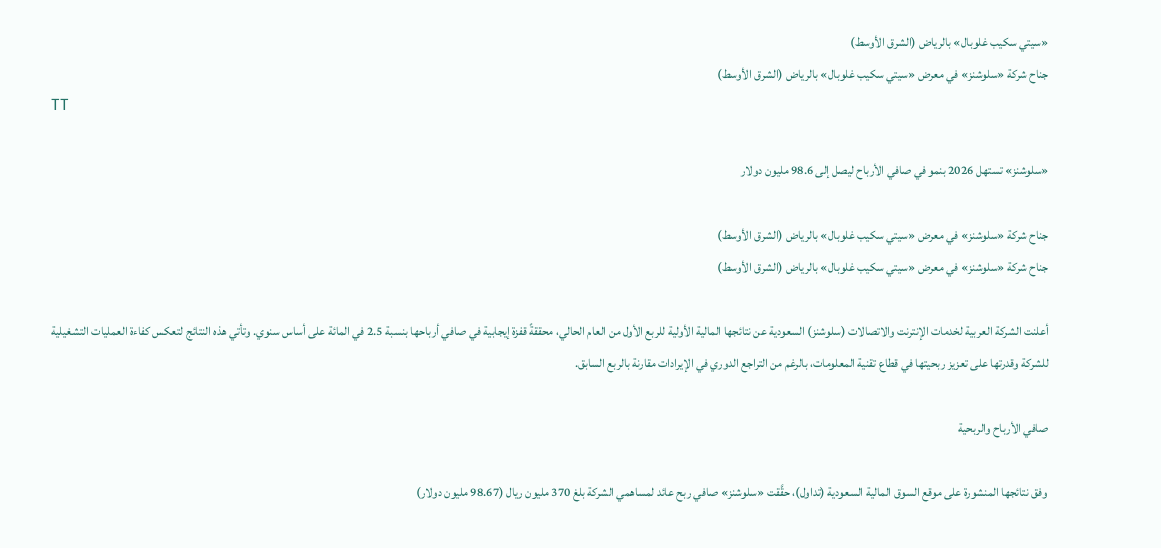«سيتي سكيب غلوبال» بالرياض (الشرق الأوسط)
جناح شركة «سلوشنز» في معرض «سيتي سكيب غلوبال» بالرياض (الشرق الأوسط)
TT

«سلوشنز» تستهل 2026 بنمو في صافي الأرباح ليصل إلى 98.6 مليون دولار

جناح شركة «سلوشنز» في معرض «سيتي سكيب غلوبال» بالرياض (الشرق الأوسط)
جناح شركة «سلوشنز» في معرض «سيتي سكيب غلوبال» بالرياض (الشرق الأوسط)

أعلنت الشركة العربية لخدمات الإنترنت والاتصالات (سلوشنز) السعودية عن نتائجها المالية الأولية للربع الأول من العام الحالي، محققةً قفزة إيجابية في صافي أرباحها بنسبة 2.5 في المائة على أساس سنوي. وتأتي هذه النتائج لتعكس كفاءة العمليات التشغيلية للشركة وقدرتها على تعزيز ربحيتها في قطاع تقنية المعلومات، بالرغم من التراجع الدوري في الإيرادات مقارنة بالربع السابق.

صافي الأرباح والربحية

وفق نتائجها المنشورة على موقع السوق المالية السعودية (تداول)، حقَّقت «سلوشنز» صافي ربح عائد لمساهمي الشركة بلغ 370 مليون ريال (98.67 مليون دولار)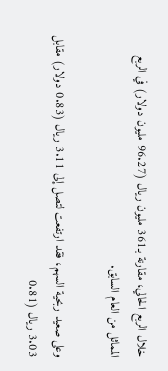خلال الربع الحالي، مقارنة بـ361 مليون ريال (96.27 مليون دولار) في الربع المماثل من العام السابق.

وعلى صعيد ربحية السهم، فقد ارتفعت لتصل إلى 3.11 ريال (0.83 دولار) مقابل 3.03 ريال (0.81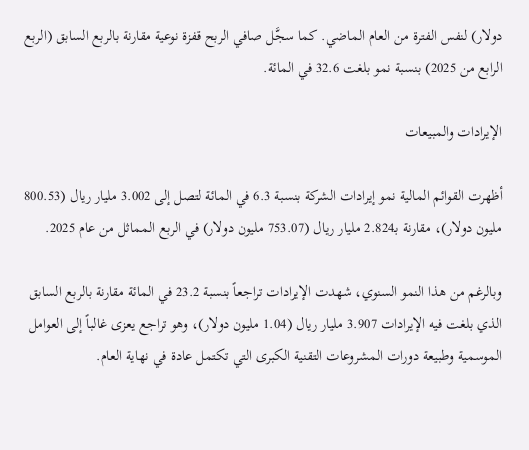دولار) لنفس الفترة من العام الماضي. كما سجَّل صافي الربح قفزة نوعية مقارنة بالربع السابق (الربع الرابع من 2025) بنسبة نمو بلغت 32.6 في المائة.

الإيرادات والمبيعات

أظهرت القوائم المالية نمو إيرادات الشركة بنسبة 6.3 في المائة لتصل إلى 3.002 مليار ريال (800.53 مليون دولار)، مقارنة بـ2.824 مليار ريال (753.07 مليون دولار) في الربع المماثل من عام 2025.

وبالرغم من هذا النمو السنوي، شهدت الإيرادات تراجعاً بنسبة 23.2 في المائة مقارنة بالربع السابق الذي بلغت فيه الإيرادات 3.907 مليار ريال (1.04 مليون دولار)، وهو تراجع يعزى غالباً إلى العوامل الموسمية وطبيعة دورات المشروعات التقنية الكبرى التي تكتمل عادة في نهاية العام.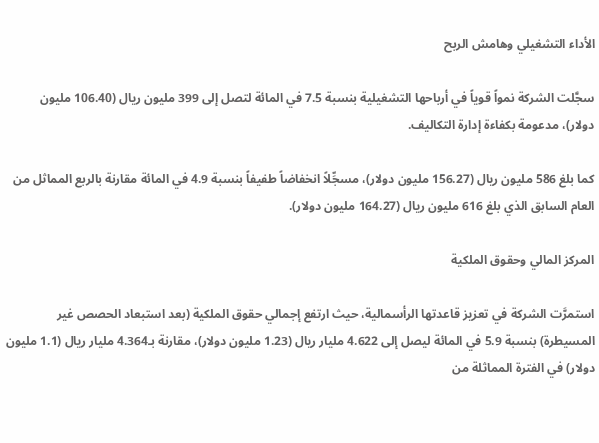الأداء التشغيلي وهامش الربح

سجَّلت الشركة نمواً قوياً في أرباحها التشغيلية بنسبة 7.5 في المائة لتصل إلى 399 مليون ريال (106.40 مليون دولار)، مدعومة بكفاءة إدارة التكاليف.

كما بلغ 586 مليون ريال (156.27 مليون دولار)، مسجِّلاً انخفاضاً طفيفاً بنسبة 4.9 في المائة مقارنة بالربع المماثل من العام السابق الذي بلغ 616 مليون ريال (164.27 مليون دولار).

المركز المالي وحقوق الملكية

استمرَّت الشركة في تعزيز قاعدتها الرأسمالية، حيث ارتفع إجمالي حقوق الملكية (بعد استبعاد الحصص غير المسيطرة) بنسبة 5.9 في المائة ليصل إلى 4.622 مليار ريال (1.23 مليون دولار)، مقارنة بـ4.364 مليار ريال (1.1 مليون دولار) في الفترة المماثلة من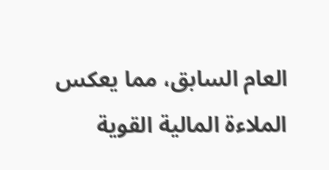العام السابق، مما يعكس الملاءة المالية القوية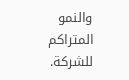والنمو المتراكم للشركة.